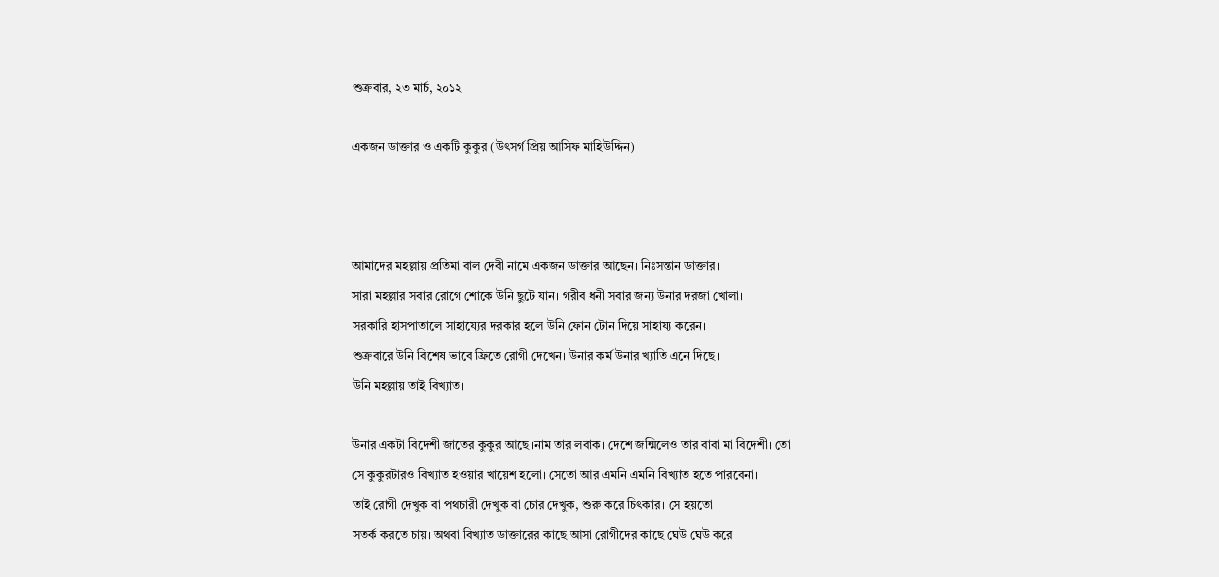শুক্রবার, ২৩ মার্চ, ২০১২

একজন ডাক্তার ও একটি কুকুর (উৎসর্গ প্রিয় আসিফ মাহিউদ্দিন)



আমাদের মহল্লায় প্রতিমা বাল দেবী নামে একজন ডাক্তার আছেন। নিঃসন্তান ডাক্তার।
সারা মহল্লার সবার রোগে শোকে উনি ছুটে যান। গরীব ধনী সবার জন্য উনার দরজা খোলা।
সরকারি হাসপাতালে সাহায্যের দরকার হলে উনি ফোন টোন দিয়ে সাহায্য করেন।
শুক্রবারে উনি বিশেষ ভাবে ফ্রিতে রোগী দেখেন। উনার কর্ম উনার খ্যাতি এনে দিছে।
উনি মহল্লায় তাই বিখ্যাত।

উনার একটা বিদেশী জাতের কুকুর আছে।নাম তার লবাক। দেশে জন্মিলেও তার বাবা মা বিদেশী। তো
সে কুকুরটারও বিখ্যাত হওয়ার খায়েশ হলো। সেতো আর এমনি এমনি বিখ্যাত হতে পারবেনা।
তাই রোগী দেখুক বা পথচারী দেখুক বা চোর দেখুক, শুরু করে চিৎকার। সে হয়তো
সতর্ক করতে চায়। অথবা বিখ্যাত ডাক্তারের কাছে আসা রোগীদের কাছে ঘেউ ঘেউ করে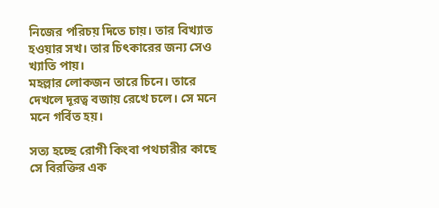নিজের পরিচয় দিতে চায়। তার বিখ্যাত হওয়ার সখ। তার চিৎকারের জন্য সেও খ্যাতি পায়।
মহল্লার লোকজন তারে চিনে। তারে দেখলে দূরত্ব বজায় রেখে চলে। সে মনে মনে গর্বিত হয়।

সত্য হচ্ছে রোগী কিংবা পথচারীর কাছে সে বিরক্তির এক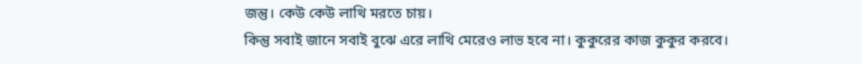জন্তু। কেউ কেউ লাথি মরতে চায়।
কিন্তু সবাই জানে সবাই বুঝে এরে লাথি মেরেও লাভ হবে না। কুকুরের কাজ কুকুর করবে।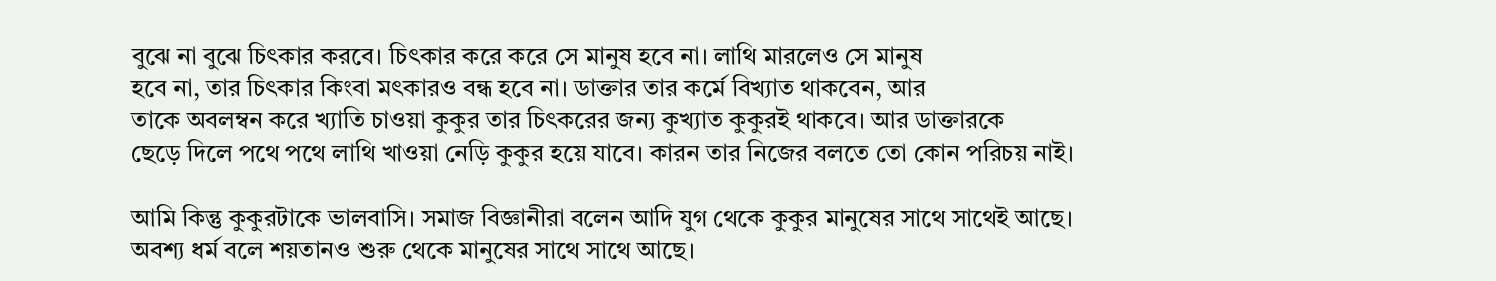বুঝে না বুঝে চিৎকার করবে। চিৎকার করে করে সে মানুষ হবে না। লাথি মারলেও সে মানুষ
হবে না, তার চিৎকার কিংবা মৎকারও বন্ধ হবে না। ডাক্তার তার কর্মে বিখ্যাত থাকবেন, আর
তাকে অবলম্বন করে খ্যাতি চাওয়া কুকুর তার চিৎকরের জন্য কুখ্যাত কুকুরই থাকবে। আর ডাক্তারকে
ছেড়ে দিলে পথে পথে লাথি খাওয়া নেড়ি কুকুর হয়ে যাবে। কারন তার নিজের বলতে তো কোন পরিচয় নাই।

আমি কিন্তু কুকুরটাকে ভালবাসি। সমাজ বিজ্ঞানীরা বলেন আদি যুগ থেকে কুকুর মানুষের সাথে সাথেই আছে।
অবশ্য ধর্ম বলে শয়তানও শুরু থেকে মানুষের সাথে সাথে আছে।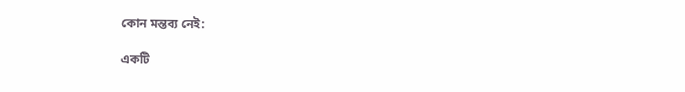কোন মন্তব্য নেই:

একটি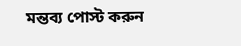মন্তব্য পোস্ট করুন